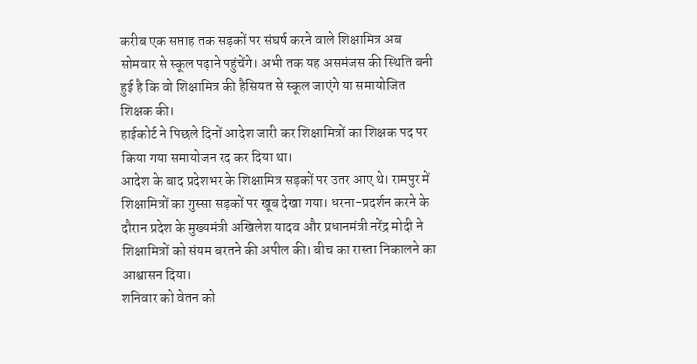करीब एक सप्ताह तक सड़कों पर संघर्ष करने वाले शिक्षामित्र अब सोमवार से स्कूल पढ़ाने पहुंचेंगे। अभी तक यह असमंजस की स्थिति बनी हुई है कि वो शिक्षामित्र की हैसियत से स्कूल जाएंगे या समायोजित शिक्षक की।
हाईकोर्ट ने पिछले दिनों आदेश जारी कर शिक्षामित्रों का शिक्षक पद पर किया गया समायोजन रद कर दिया था।
आदेश के बाद प्रदेशभर के शिक्षामित्र सड़कों पर उतर आए थे। रामपुर में शिक्षामित्रों का गुस्सा सड़कों पर खूब देखा गया। धरना-प्रदर्शन करने के दौरान प्रदेश के मुख्यमंत्री अखिलेश यादव और प्रधानमंत्री नरेंद्र मोदी ने शिक्षामित्रों को संयम बरतने की अपील की। बीच का रास्ता निकालने का आश्वासन दिया।
शनिवार को वेतन को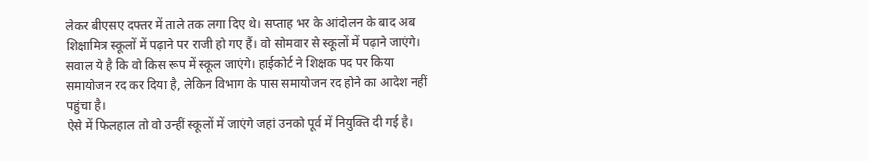लेकर बीएसए दफ्तर में ताले तक लगा दिए थे। सप्ताह भर के आंदोलन के बाद अब शिक्षामित्र स्कूलों में पढ़ाने पर राजी हो गए हैं। वो सोमवार से स्कूलों में पढ़ाने जाएंगे। सवाल ये है कि वो किस रूप में स्कूल जाएंगे। हाईकोर्ट ने शिक्षक पद पर किया समायोजन रद कर दिया है, लेकिन विभाग के पास समायोजन रद होने का आदेश नहीं पहुंचा है।
ऐसे में फिलहाल तो वो उन्हीं स्कूलों में जाएंगे जहां उनको पूर्व में नियुक्ति दी गई है।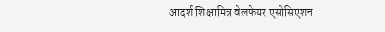आदर्श शिक्षामित्र वेलफेयर एसोसिएशन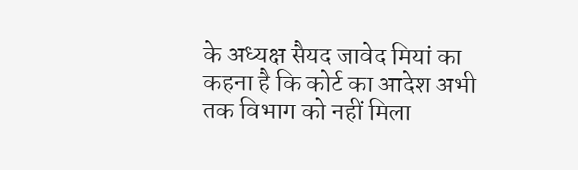के अध्यक्ष सैयद जावेद मियां का कहना है कि कोर्ट का आदेश अभी तक विभाग को नहीं मिला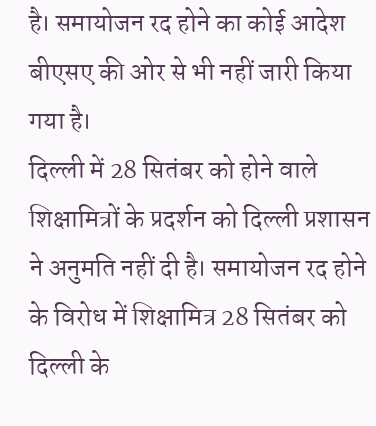है। समायोजन रद होने का कोई आदेश बीएसए की ओर से भी नहीं जारी किया गया है।
दिल्ली में 28 सितंबर को होने वाले शिक्षामित्रों के प्रदर्शन को दिल्ली प्रशासन ने अनुमति नहीं दी है। समायोजन रद होने के विरोध में शिक्षामित्र 28 सितंबर को दिल्ली के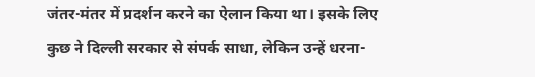जंतर-मंतर में प्रदर्शन करने का ऐलान किया था। इसके लिए कुछ ने दिल्ली सरकार से संपर्क साधा, लेकिन उन्हें धरना-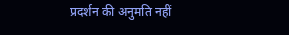प्रदर्शन की अनुमति नहीं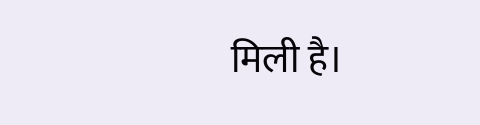मिली है।